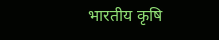भारतीय कृषि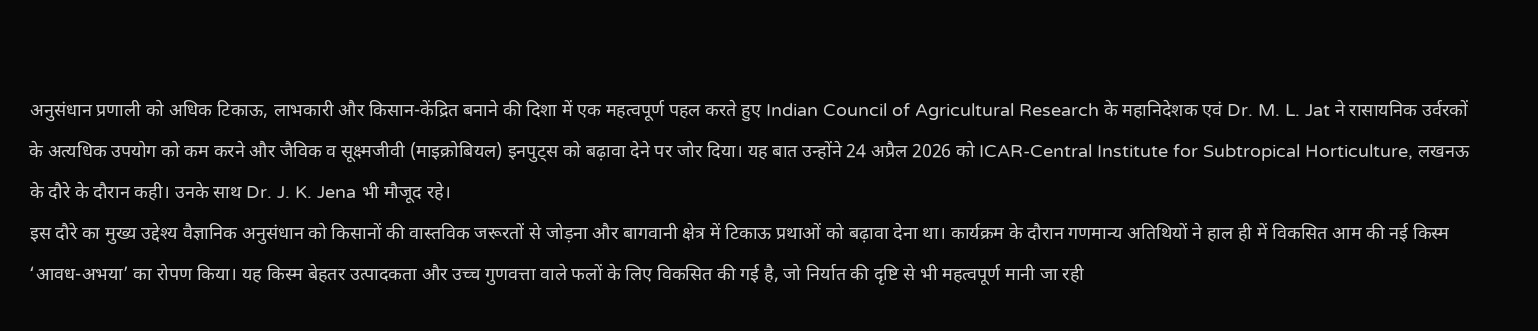अनुसंधान प्रणाली को अधिक टिकाऊ, लाभकारी और किसान-केंद्रित बनाने की दिशा में एक महत्वपूर्ण पहल करते हुए Indian Council of Agricultural Research के महानिदेशक एवं Dr. M. L. Jat ने रासायनिक उर्वरकों के अत्यधिक उपयोग को कम करने और जैविक व सूक्ष्मजीवी (माइक्रोबियल) इनपुट्स को बढ़ावा देने पर जोर दिया। यह बात उन्होंने 24 अप्रैल 2026 को ICAR-Central Institute for Subtropical Horticulture, लखनऊ के दौरे के दौरान कही। उनके साथ Dr. J. K. Jena भी मौजूद रहे।
इस दौरे का मुख्य उद्देश्य वैज्ञानिक अनुसंधान को किसानों की वास्तविक जरूरतों से जोड़ना और बागवानी क्षेत्र में टिकाऊ प्रथाओं को बढ़ावा देना था। कार्यक्रम के दौरान गणमान्य अतिथियों ने हाल ही में विकसित आम की नई किस्म ‘आवध-अभया’ का रोपण किया। यह किस्म बेहतर उत्पादकता और उच्च गुणवत्ता वाले फलों के लिए विकसित की गई है, जो निर्यात की दृष्टि से भी महत्वपूर्ण मानी जा रही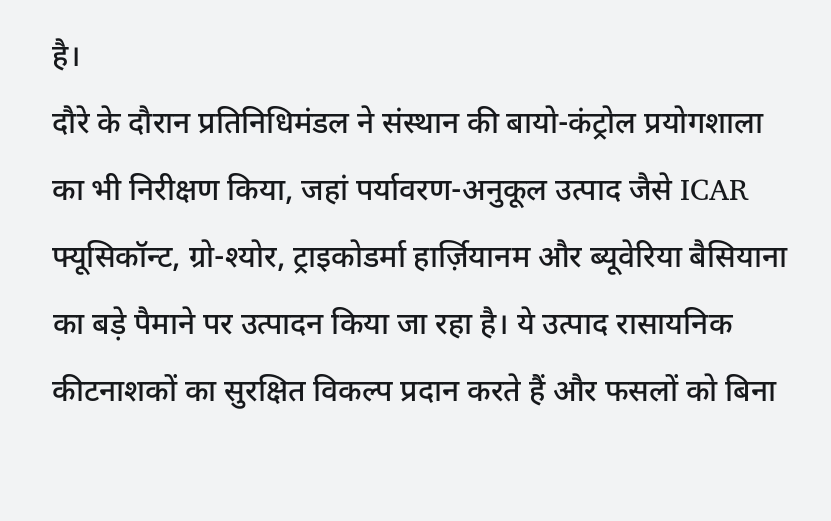है।
दौरे के दौरान प्रतिनिधिमंडल ने संस्थान की बायो-कंट्रोल प्रयोगशाला का भी निरीक्षण किया, जहां पर्यावरण-अनुकूल उत्पाद जैसे ICAR फ्यूसिकॉन्ट, ग्रो-श्योर, ट्राइकोडर्मा हार्ज़ियानम और ब्यूवेरिया बैसियाना का बड़े पैमाने पर उत्पादन किया जा रहा है। ये उत्पाद रासायनिक कीटनाशकों का सुरक्षित विकल्प प्रदान करते हैं और फसलों को बिना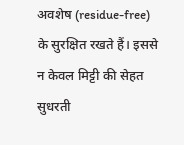अवशेष (residue-free) के सुरक्षित रखते हैं। इससे न केवल मिट्टी की सेहत सुधरती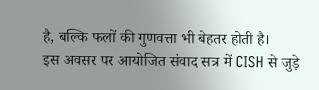है, बल्कि फलों की गुणवत्ता भी बेहतर होती है।
इस अवसर पर आयोजित संवाद सत्र में CISH से जुड़े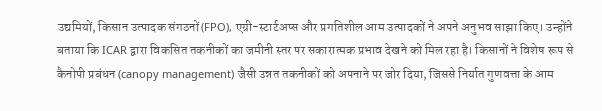उद्यमियों, किसान उत्पादक संगठनों (FPO), एग्री-स्टार्टअप्स और प्रगतिशील आम उत्पादकों ने अपने अनुभव साझा किए। उन्होंने बताया कि ICAR द्वारा विकसित तकनीकों का जमीनी स्तर पर सकारात्मक प्रभाव देखने को मिल रहा है। किसानों ने विशेष रूप से कैनोपी प्रबंधन (canopy management) जैसी उन्नत तकनीकों को अपनाने पर जोर दिया, जिससे निर्यात गुणवत्ता के आम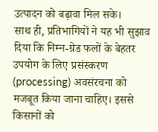उत्पादन को बढ़ावा मिल सके।
साथ ही, प्रतिभागियों ने यह भी सुझाव दिया कि निम्न-ग्रेड फलों के बेहतर उपयोग के लिए प्रसंस्करण (processing) अवसंरचना को मजबूत किया जाना चाहिए। इससे किसानों को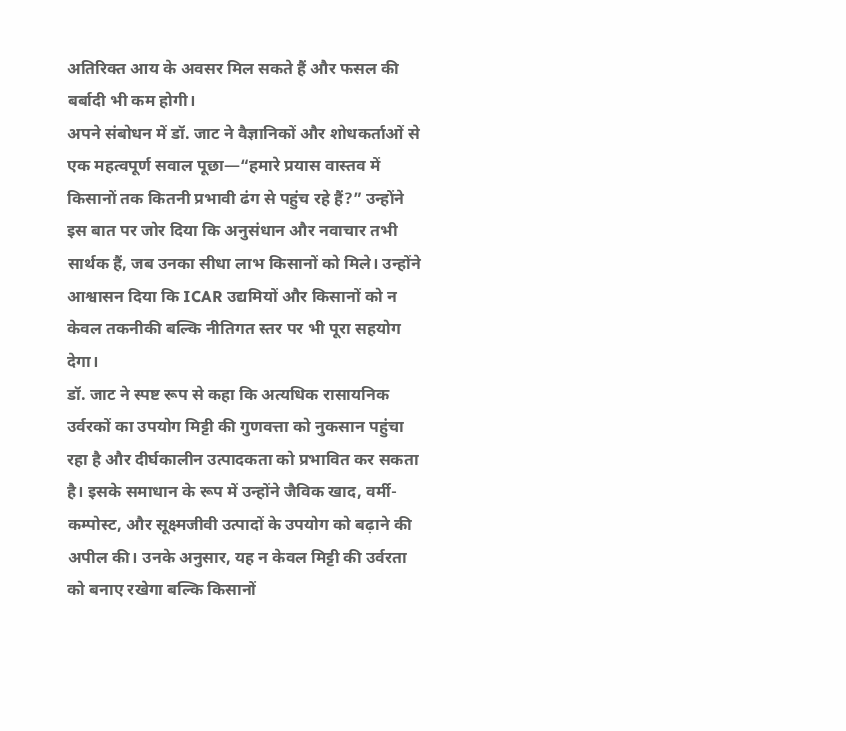अतिरिक्त आय के अवसर मिल सकते हैं और फसल की बर्बादी भी कम होगी।
अपने संबोधन में डॉ. जाट ने वैज्ञानिकों और शोधकर्ताओं से एक महत्वपूर्ण सवाल पूछा—“हमारे प्रयास वास्तव में किसानों तक कितनी प्रभावी ढंग से पहुंच रहे हैं?” उन्होंने इस बात पर जोर दिया कि अनुसंधान और नवाचार तभी सार्थक हैं, जब उनका सीधा लाभ किसानों को मिले। उन्होंने आश्वासन दिया कि ICAR उद्यमियों और किसानों को न केवल तकनीकी बल्कि नीतिगत स्तर पर भी पूरा सहयोग देगा।
डॉ. जाट ने स्पष्ट रूप से कहा कि अत्यधिक रासायनिक उर्वरकों का उपयोग मिट्टी की गुणवत्ता को नुकसान पहुंचा रहा है और दीर्घकालीन उत्पादकता को प्रभावित कर सकता है। इसके समाधान के रूप में उन्होंने जैविक खाद, वर्मी-कम्पोस्ट, और सूक्ष्मजीवी उत्पादों के उपयोग को बढ़ाने की अपील की। उनके अनुसार, यह न केवल मिट्टी की उर्वरता को बनाए रखेगा बल्कि किसानों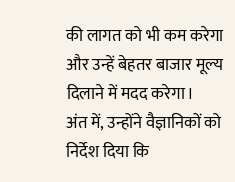की लागत को भी कम करेगा और उन्हें बेहतर बाजार मूल्य दिलाने में मदद करेगा।
अंत में, उन्होंने वैज्ञानिकों को निर्देश दिया कि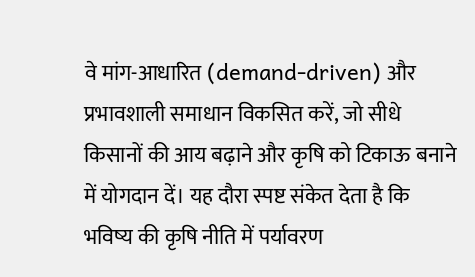वे मांग-आधारित (demand-driven) और प्रभावशाली समाधान विकसित करें, जो सीधे किसानों की आय बढ़ाने और कृषि को टिकाऊ बनाने में योगदान दें। यह दौरा स्पष्ट संकेत देता है कि भविष्य की कृषि नीति में पर्यावरण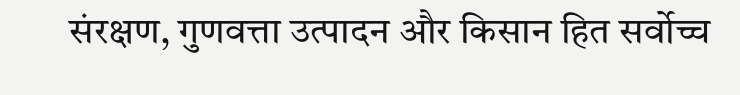संरक्षण, गुणवत्ता उत्पादन और किसान हित सर्वोच्च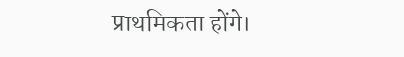प्राथमिकता होंगे।